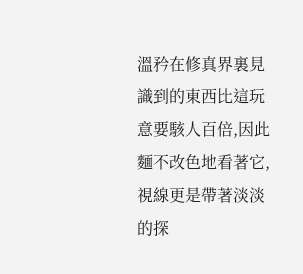溫矜在修真界裏見識到的東西比這玩意要駭人百倍,因此麵不改色地看著它,視線更是帶著淡淡的探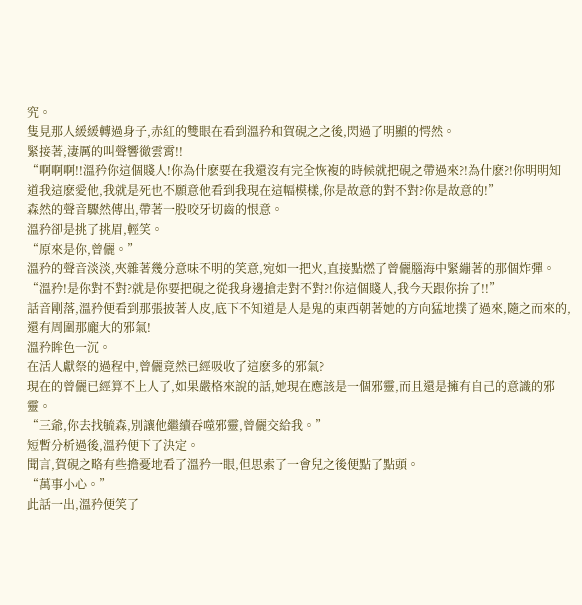究。
隻見那人緩緩轉過身子,赤紅的雙眼在看到溫矜和賀硯之之後,閃過了明顯的愕然。
緊接著,淒厲的叫聲響徹雲霄!!
“啊啊啊!!溫矜你這個賤人!你為什麽要在我還沒有完全恢複的時候就把硯之帶過來?!為什麽?!你明明知道我這麽愛他,我就是死也不願意他看到我現在這幅模樣,你是故意的對不對?你是故意的!”
森然的聲音驟然傳出,帶著一股咬牙切齒的恨意。
溫矜卻是挑了挑眉,輕笑。
“原來是你,曾儷。”
溫矜的聲音淡淡,夾雜著幾分意味不明的笑意,宛如一把火,直接點燃了曾儷腦海中緊繃著的那個炸彈。
“溫矜!是你對不對?就是你要把硯之從我身邊搶走對不對?!你這個賤人,我今天跟你拚了!!”
話音剛落,溫矜便看到那張披著人皮,底下不知道是人是鬼的東西朝著她的方向猛地撲了過來,隨之而來的,還有周圍那龐大的邪氣!
溫矜眸色一沉。
在活人獻祭的過程中,曾儷竟然已經吸收了這麽多的邪氣?
現在的曾儷已經算不上人了,如果嚴格來說的話,她現在應該是一個邪靈,而且還是擁有自己的意識的邪靈。
“三爺,你去找毓森,別讓他繼續吞噬邪靈,曾儷交給我。”
短暫分析過後,溫矜便下了決定。
聞言,賀硯之略有些擔憂地看了溫矜一眼,但思索了一會兒之後便點了點頭。
“萬事小心。”
此話一出,溫矜便笑了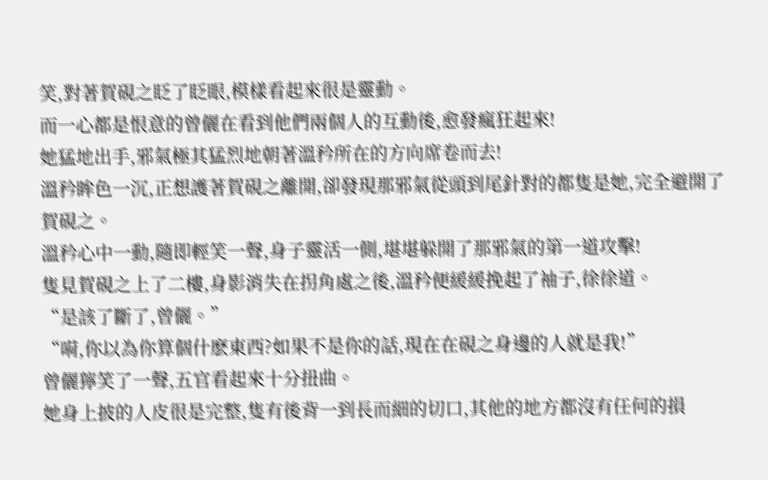笑,對著賀硯之眨了眨眼,模樣看起來很是靈動。
而一心都是恨意的曾儷在看到他們兩個人的互動後,愈發瘋狂起來!
她猛地出手,邪氣極其猛烈地朝著溫矜所在的方向席卷而去!
溫矜眸色一沉,正想護著賀硯之離開,卻發現那邪氣從頭到尾針對的都隻是她,完全避開了賀硯之。
溫矜心中一動,隨即輕笑一聲,身子靈活一側,堪堪躲開了那邪氣的第一道攻擊!
隻見賀硯之上了二樓,身影消失在拐角處之後,溫矜便緩緩挽起了袖子,徐徐道。
“是該了斷了,曾儷。”
“嗬,你以為你算個什麽東西?如果不是你的話,現在在硯之身邊的人就是我!”
曾儷獰笑了一聲,五官看起來十分扭曲。
她身上披的人皮很是完整,隻有後背一到長而細的切口,其他的地方都沒有任何的損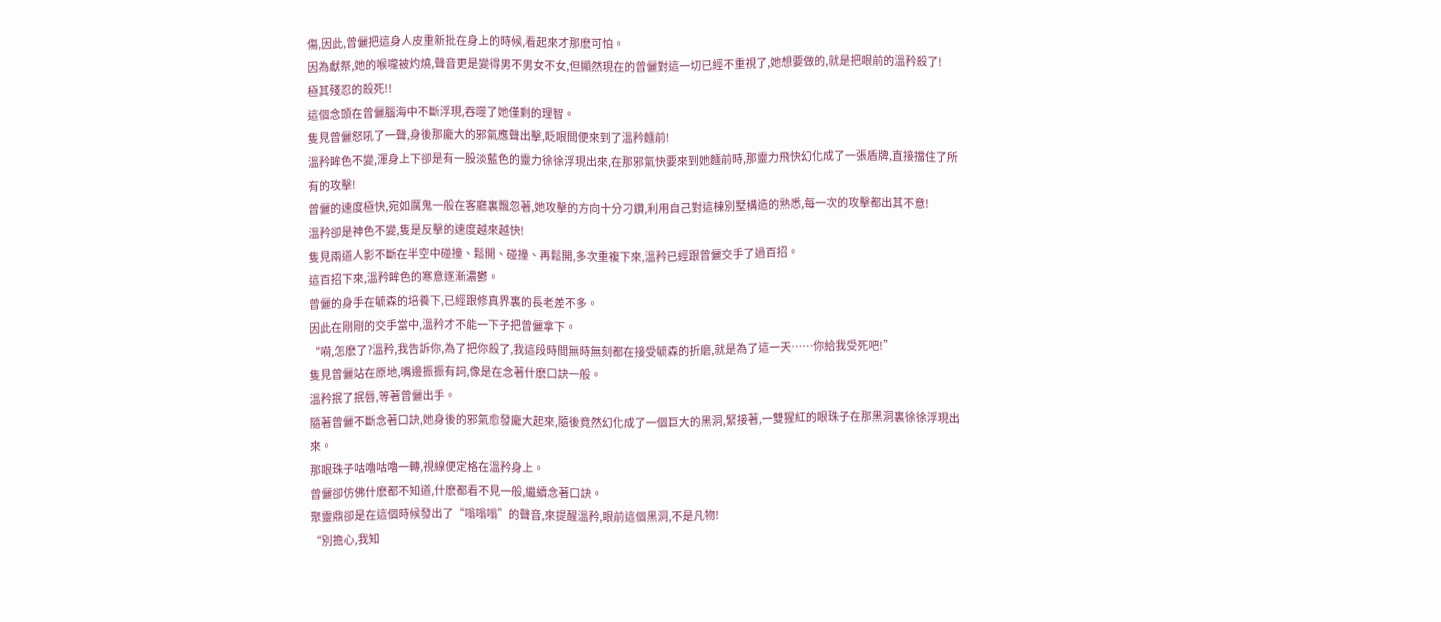傷,因此,曾儷把這身人皮重新批在身上的時候,看起來才那麽可怕。
因為獻祭,她的喉嚨被灼燒,聲音更是變得男不男女不女,但顯然現在的曾儷對這一切已經不重視了,她想要做的,就是把眼前的溫矜殺了!
極其殘忍的殺死!!
這個念頭在曾儷腦海中不斷浮現,吞噬了她僅剩的理智。
隻見曾儷怒吼了一聲,身後那龐大的邪氣應聲出擊,眨眼間便來到了溫矜麵前!
溫矜眸色不變,渾身上下卻是有一股淡藍色的靈力徐徐浮現出來,在那邪氣快要來到她麵前時,那靈力飛快幻化成了一張盾牌,直接擋住了所有的攻擊!
曾儷的速度極快,宛如厲鬼一般在客廳裏飄忽著,她攻擊的方向十分刁鑽,利用自己對這棟別墅構造的熟悉,每一次的攻擊都出其不意!
溫矜卻是神色不變,隻是反擊的速度越來越快!
隻見兩道人影不斷在半空中碰撞、鬆開、碰撞、再鬆開,多次重複下來,溫矜已經跟曾儷交手了過百招。
這百招下來,溫矜眸色的寒意逐漸濃鬱。
曾儷的身手在毓森的培養下,已經跟修真界裏的長老差不多。
因此在剛剛的交手當中,溫矜才不能一下子把曾儷拿下。
“嗬,怎麽了?溫矜,我告訴你,為了把你殺了,我這段時間無時無刻都在接受毓森的折磨,就是為了這一天……你給我受死吧!”
隻見曾儷站在原地,嘴邊振振有詞,像是在念著什麽口訣一般。
溫矜抿了抿唇,等著曾儷出手。
隨著曾儷不斷念著口訣,她身後的邪氣愈發龐大起來,隨後竟然幻化成了一個巨大的黑洞,緊接著,一雙猩紅的眼珠子在那黑洞裏徐徐浮現出來。
那眼珠子咕嚕咕嚕一轉,視線便定格在溫矜身上。
曾儷卻仿佛什麽都不知道,什麽都看不見一般,繼續念著口訣。
聚靈鼎卻是在這個時候發出了“嗡嗡嗡”的聲音,來提醒溫矜,眼前這個黑洞,不是凡物!
“別擔心,我知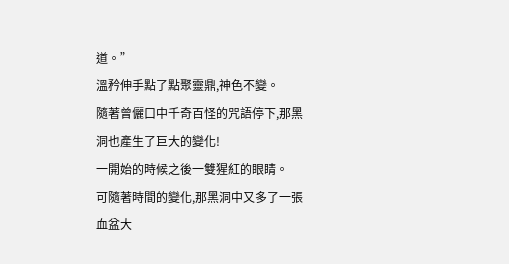道。”
溫矜伸手點了點聚靈鼎,神色不變。
隨著曾儷口中千奇百怪的咒語停下,那黑洞也產生了巨大的變化!
一開始的時候之後一雙猩紅的眼睛。
可隨著時間的變化,那黑洞中又多了一張血盆大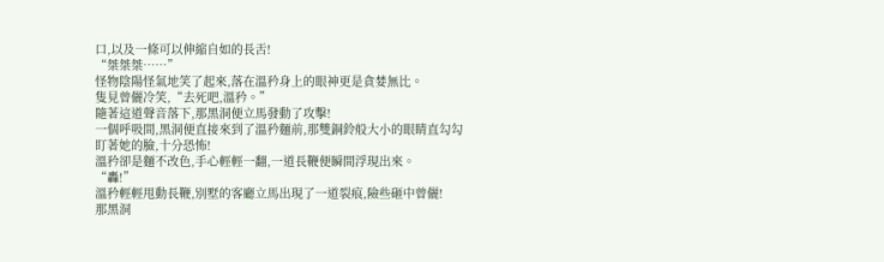口,以及一條可以伸縮自如的長舌!
“桀桀桀……”
怪物陰陽怪氣地笑了起來,落在溫矜身上的眼神更是貪婪無比。
隻見曾儷冷笑,“去死吧,溫矜。”
隨著這道聲音落下,那黑洞便立馬發動了攻擊!
一個呼吸間,黑洞便直接來到了溫矜麵前,那雙銅鈴般大小的眼睛直勾勾盯著她的臉,十分恐怖!
溫矜卻是麵不改色,手心輕輕一翻,一道長鞭便瞬間浮現出來。
“轟!”
溫矜輕輕甩動長鞭,別墅的客廳立馬出現了一道裂痕,險些砸中曾儷!
那黑洞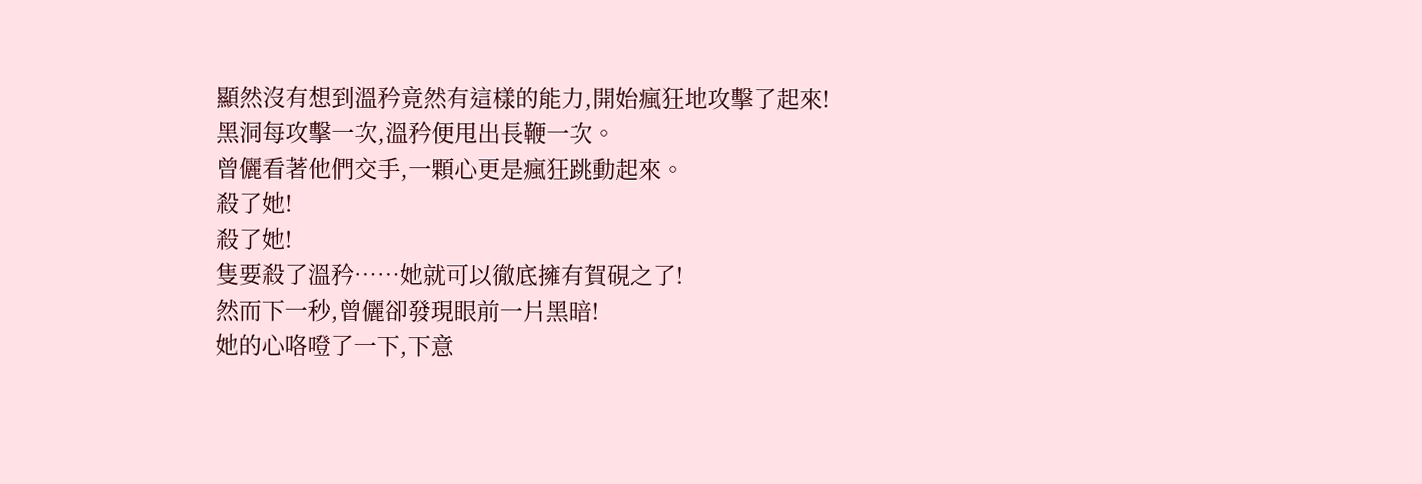顯然沒有想到溫矜竟然有這樣的能力,開始瘋狂地攻擊了起來!
黑洞每攻擊一次,溫矜便甩出長鞭一次。
曾儷看著他們交手,一顆心更是瘋狂跳動起來。
殺了她!
殺了她!
隻要殺了溫矜……她就可以徹底擁有賀硯之了!
然而下一秒,曾儷卻發現眼前一片黑暗!
她的心咯噔了一下,下意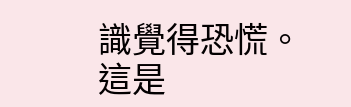識覺得恐慌。
這是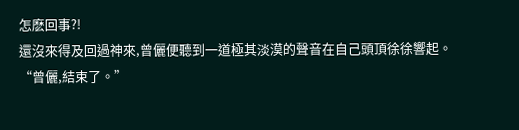怎麽回事?!
還沒來得及回過神來,曾儷便聽到一道極其淡漠的聲音在自己頭頂徐徐響起。
“曾儷,結束了。”